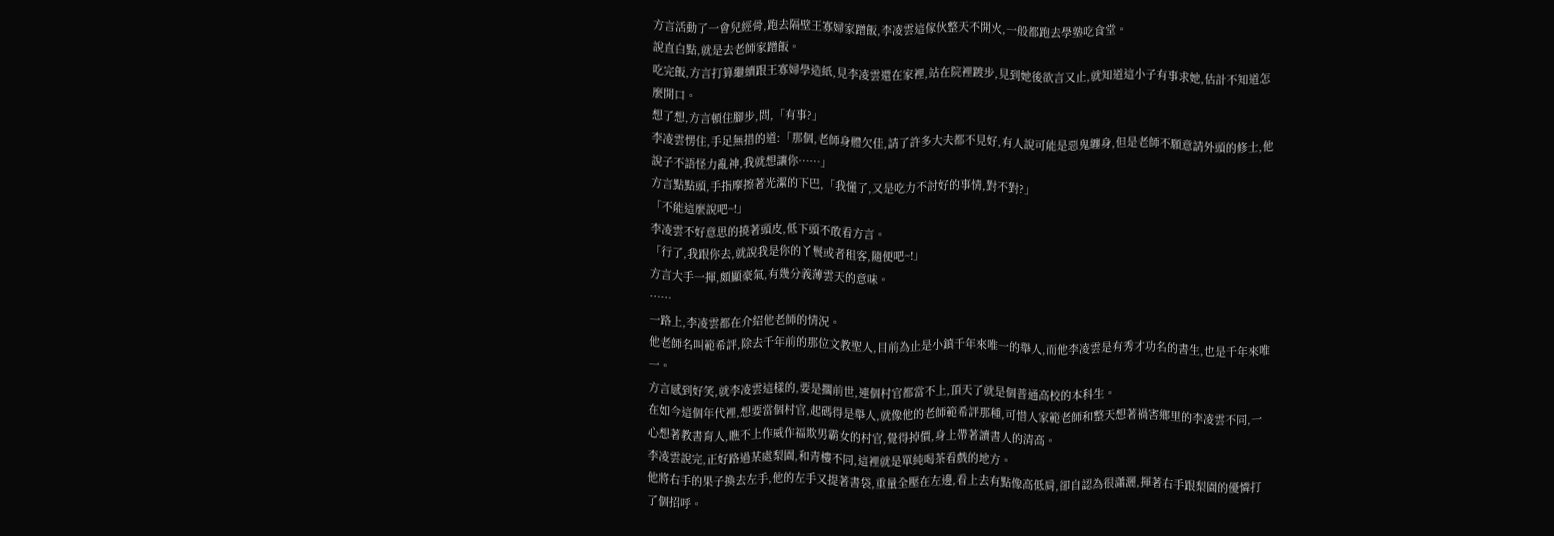方言活動了一會兒經骨,跑去隔壁王寡婦家蹭飯,李凌雲這傢伙整天不開火,一般都跑去學塾吃食堂。
說直白點,就是去老師家蹭飯。
吃完飯,方言打算繼續跟王寡婦學造紙,見李凌雲還在家裡,站在院裡踱步,見到她後欲言又止,就知道這小子有事求她,估計不知道怎麼開口。
想了想,方言頓住腳步,問,「有事?」
李凌雲愣住,手足無措的道:「那個,老師身體欠佳,請了許多大夫都不見好,有人說可能是惡鬼纏身,但是老師不願意請外頭的修士,他說子不語怪力亂神,我就想讓你……」
方言點點頭,手指摩擦著光潔的下巴,「我懂了,又是吃力不討好的事情,對不對?」
「不能這麼說吧~!」
李凌雲不好意思的撓著頭皮,低下頭不敢看方言。
「行了,我跟你去,就說我是你的丫鬟或者租客,隨便吧~!」
方言大手一揮,頗顯豪氣,有幾分義薄雲天的意味。
……
一路上,李凌雲都在介紹他老師的情況。
他老師名叫範希評,除去千年前的那位文教聖人,目前為止是小鎮千年來唯一的舉人,而他李凌雲是有秀才功名的書生,也是千年來唯一。
方言感到好笑,就李凌雲這樣的,要是擱前世,連個村官都當不上,頂天了就是個普通高校的本科生。
在如今這個年代裡,想要當個村官,起碼得是舉人,就像他的老師範希評那種,可惜人家範老師和整天想著禍害鄉里的李凌雲不同,一心想著教書育人,瞧不上作威作福欺男霸女的村官,覺得掉價,身上帶著讀書人的清高。
李凌雲說完,正好路過某處梨園,和青樓不同,這裡就是單純喝茶看戲的地方。
他將右手的果子換去左手,他的左手又提著書袋,重量全壓在左邊,看上去有點像高低肩,卻自認為很瀟灑,揮著右手跟梨園的優憐打了個招呼。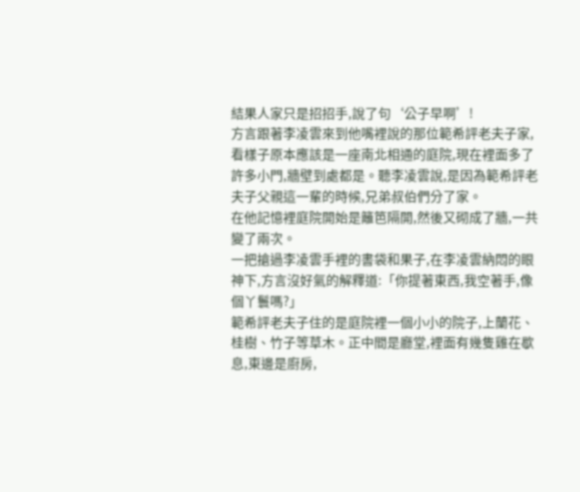結果人家只是招招手,說了句‘公子早啊’!
方言跟著李凌雲來到他嘴裡說的那位範希評老夫子家,看樣子原本應該是一座南北相通的庭院,現在裡面多了許多小門,牆壁到處都是。聽李凌雲說,是因為範希評老夫子父親這一輩的時候,兄弟叔伯們分了家。
在他記憶裡庭院開始是籬笆隔開,然後又砌成了牆,一共變了兩次。
一把搶過李凌雲手裡的書袋和果子,在李凌雲納悶的眼神下,方言沒好氣的解釋道:「你提著東西,我空著手,像個丫鬟嗎?」
範希評老夫子住的是庭院裡一個小小的院子,上蘭花、桂樹、竹子等草木。正中間是廳堂,裡面有幾隻雞在歇息,東邊是廚房,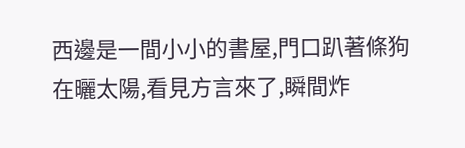西邊是一間小小的書屋,門口趴著條狗在曬太陽,看見方言來了,瞬間炸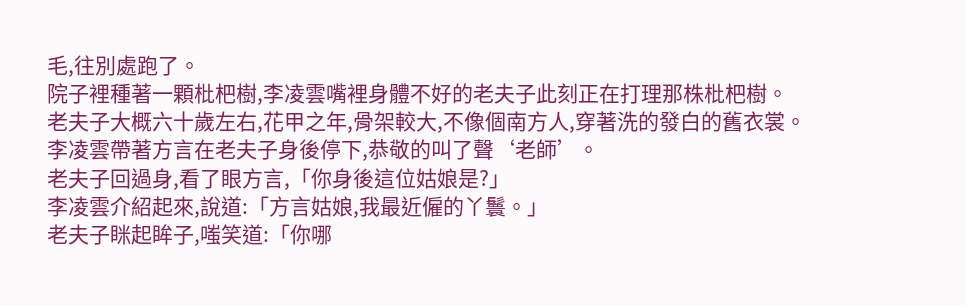毛,往別處跑了。
院子裡種著一顆枇杷樹,李凌雲嘴裡身體不好的老夫子此刻正在打理那株枇杷樹。
老夫子大概六十歲左右,花甲之年,骨架較大,不像個南方人,穿著洗的發白的舊衣裳。
李凌雲帶著方言在老夫子身後停下,恭敬的叫了聲‘老師’。
老夫子回過身,看了眼方言,「你身後這位姑娘是?」
李凌雲介紹起來,說道:「方言姑娘,我最近僱的丫鬟。」
老夫子眯起眸子,嗤笑道:「你哪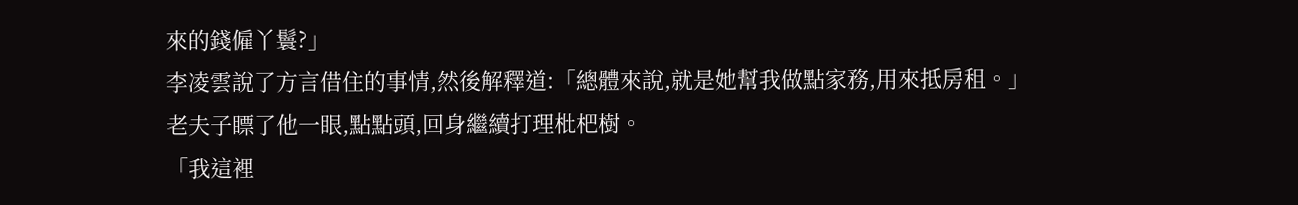來的錢僱丫鬟?」
李凌雲說了方言借住的事情,然後解釋道:「總體來說,就是她幫我做點家務,用來抵房租。」
老夫子瞟了他一眼,點點頭,回身繼續打理枇杷樹。
「我這裡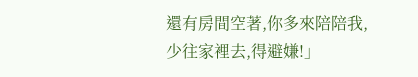還有房間空著,你多來陪陪我,少往家裡去,得避嫌!」